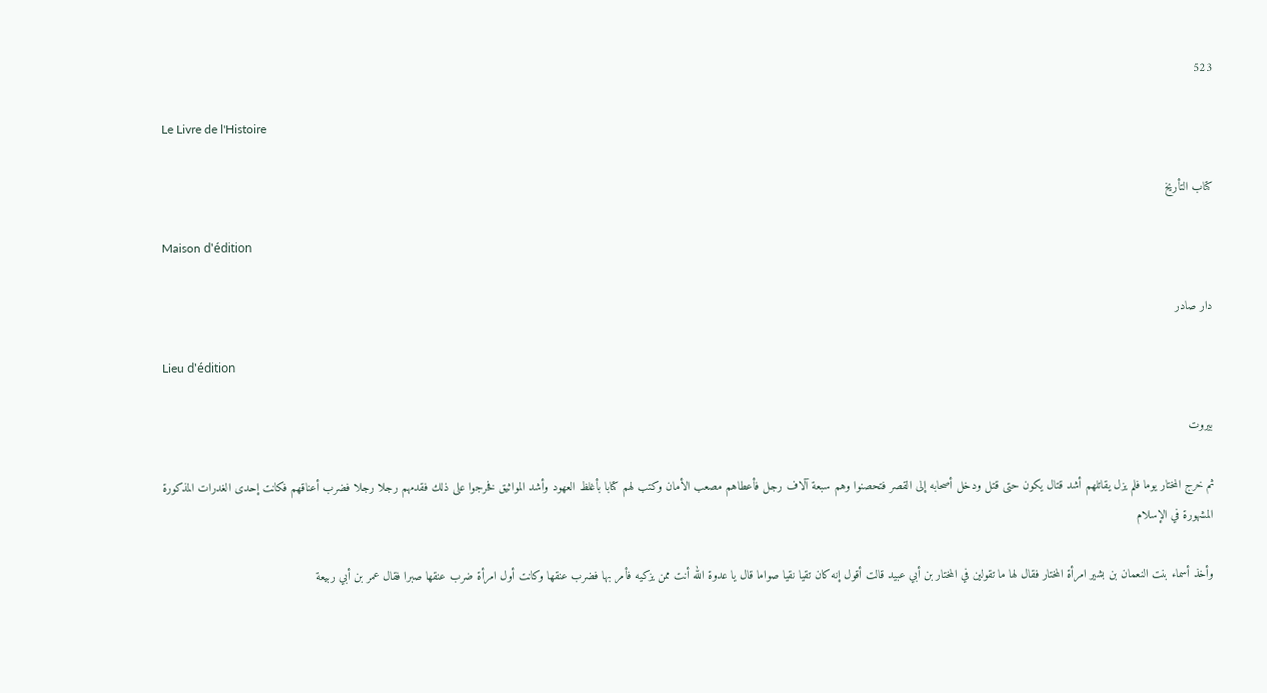523

Le Livre de l'Histoire

كتاب التأريخ

Maison d'édition

دار صادر

Lieu d'édition

بيروت

ثم خرج المختار يوما فلم يزل يقاتلهم أشد قتال يكون حتى قتل ودخل أصحابه إلى القصر فتحصنوا وهم سبعة آلاف رجل فأعطاهم مصعب الأمان وكتب لهم كتابا بأغلظ العهود وأشد المواثيق فخرجوا على ذلك فقدمهم رجلا رجلا فضرب أعناقهم فكانت إحدى الغدرات المذكورة المشهورة في الإسلام

وأخذ أسماء بنت النعمان بن بشير امرأة المختار فقال لها ما تقولين في المختار بن أبي عبيد قالت أقول إنه كان تقيا نقيا صواما قال يا عدوة الله أنت ممن يزكيه فأمر بها فضرب عنقها وكانت أول امرأة ضرب عنقها صبرا فقال عمر بن أبي ربيعة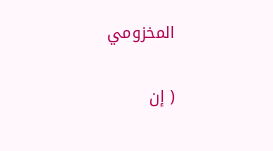المخزومي

( إن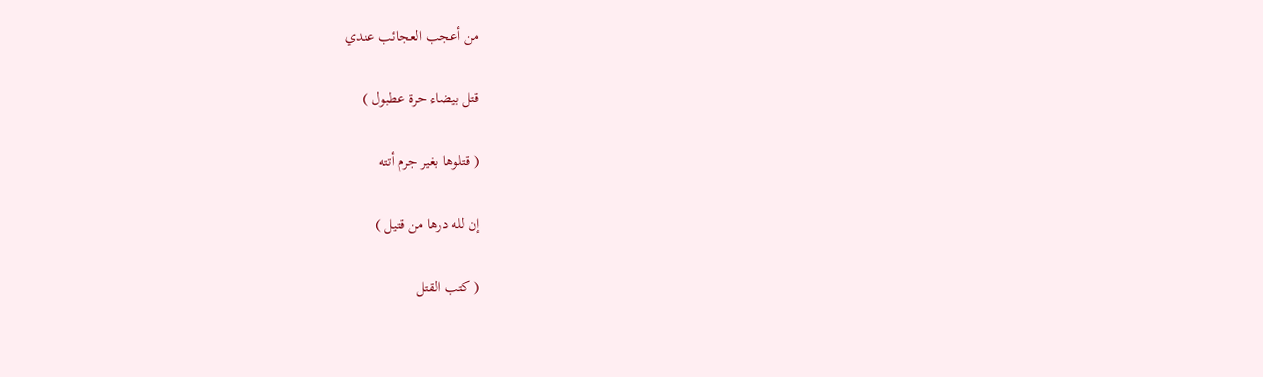من أعجب العجائب عندي

قتل بيضاء حرة عطبول )

( قتلوها بغير جرم أتته

إن لله درها من قتيل )

( كتب القتل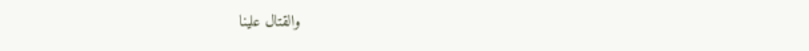والقتال علينا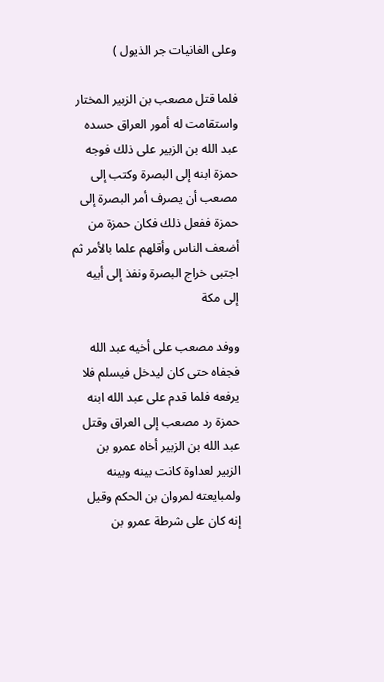وعلى الغانيات جر الذيول )

فلما قتل مصعب بن الزبير المختار واستقامت له أمور العراق حسده عبد الله بن الزبير على ذلك فوجه حمزة ابنه إلى البصرة وكتب إلى مصعب أن يصرف أمر البصرة إلى حمزة ففعل ذلك فكان حمزة من أضعف الناس وأقلهم علما بالأمر ثم اجتبى خراج البصرة ونفذ إلى أبيه إلى مكة

ووفد مصعب على أخيه عبد الله فجفاه حتى كان ليدخل فيسلم فلا يرفعه فلما قدم على عبد الله ابنه حمزة رد مصعب إلى العراق وقتل عبد الله بن الزبير أخاه عمرو بن الزبير لعداوة كانت بينه وبينه ولمبايعته لمروان بن الحكم وقيل إنه كان على شرطة عمرو بن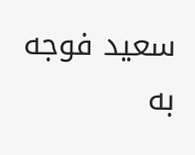سعيد فوجه به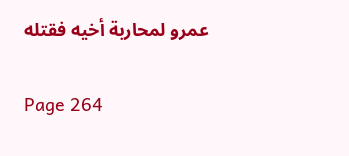عمرو لمحاربة أخيه فقتله

Page 264